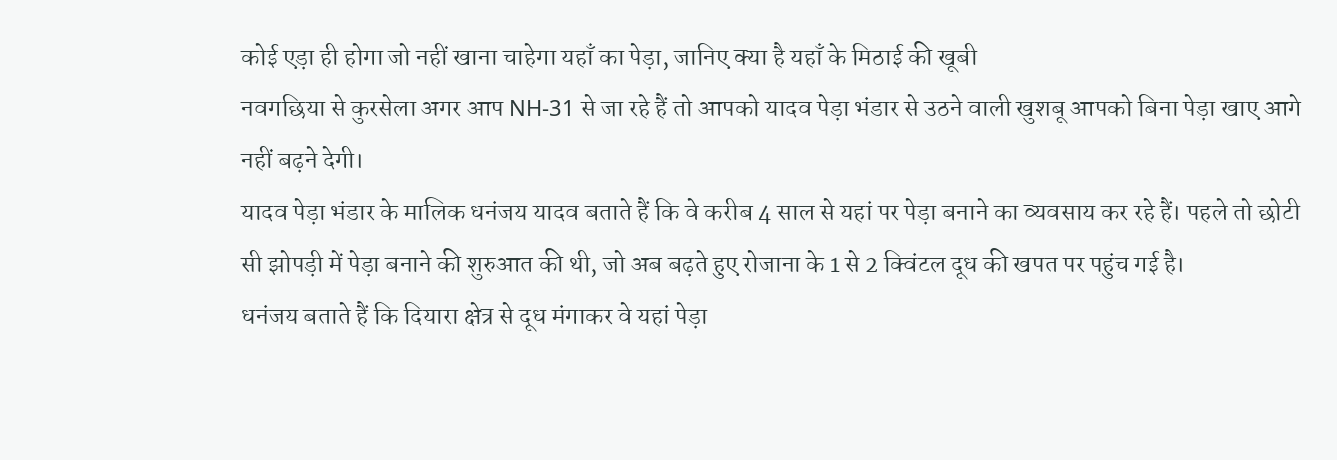कोई एड़ा ही होगा जो नहीं खाना चाहेगा यहाँ का पेड़ा, जानिए क्या है यहाँ के मिठाई की खूबी
नवगछिया से कुरसेला अगर आप NH-31 से जा रहे हैं तो आपको यादव पेड़ा भंडार से उठने वाली खुशबू आपको बिना पेड़ा खाए आगे नहीं बढ़ने देगी।
यादव पेड़ा भंडार के मालिक धनंजय यादव बताते हैं कि वे करीब 4 साल से यहां पर पेड़ा बनाने का व्यवसाय कर रहे हैं। पहले तो छोटी सी झोपड़ी में पेड़ा बनाने की शुरुआत की थी, जो अब बढ़ते हुए रोजाना के 1 से 2 क्विंटल दूध की खपत पर पहुंच गई है।
धनंजय बताते हैं कि दियारा क्षेत्र से दूध मंगाकर वे यहां पेड़ा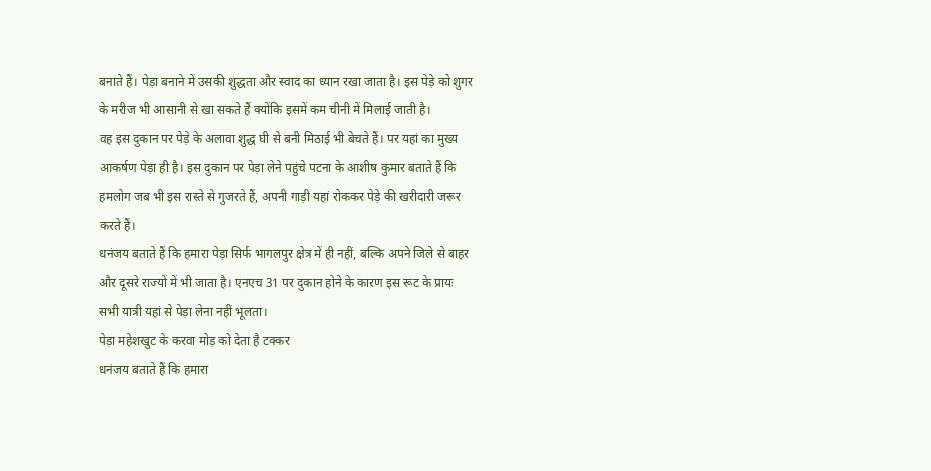बनाते हैं। पेड़ा बनाने में उसकी शुद्धता और स्वाद का ध्यान रखा जाता है। इस पेड़े को शुगर के मरीज भी आसानी से खा सकते हैं क्योंकि इसमें कम चीनी में मिलाई जाती है।
वह इस दुकान पर पेड़े के अलावा शुद्ध घी से बनी मिठाई भी बेचते हैं। पर यहां का मुख्य आकर्षण पेड़ा ही है। इस दुकान पर पेड़ा लेने पहुंचे पटना के आशीष कुमार बताते हैं कि हमलोग जब भी इस रास्ते से गुजरते हैं, अपनी गाड़ी यहां रोककर पेड़े की खरीदारी जरूर करते हैं।
धनंजय बताते हैं कि हमारा पेड़ा सिर्फ भागलपुर क्षेत्र में ही नहीं, बल्कि अपने जिले से बाहर और दूसरे राज्यों में भी जाता है। एनएच 31 पर दुकान होने के कारण इस रूट के प्रायः सभी यात्री यहां से पेड़ा लेना नहीं भूलता।
पेड़ा महेशखुट के करवा मोड़ को देता है टक्कर
धनंजय बताते हैं कि हमारा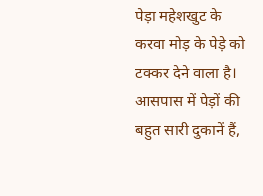पेड़ा महेशखुट के करवा मोड़ के पेड़े को टक्कर देने वाला है। आसपास में पेड़ों की बहुत सारी दुकानें हैं,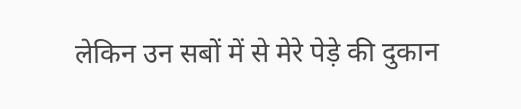लेकिन उन सबों में से मेरे पेड़े की दुकान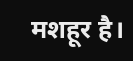मशहूर है।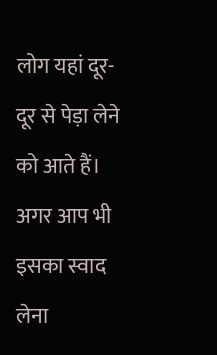लोग यहां दूर-दूर से पेड़ा लेने को आते हैं। अगर आप भी इसका स्वाद लेना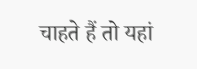चाहते हैं तो यहां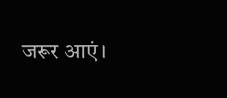जरूर आएं।